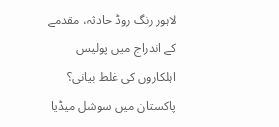لاہور رنگ روڈ حادثہ، مقدمے کے اندراج میں پولیس اہلکاروں کی غلط بیانی؟
پاکستان میں سوشل میڈیا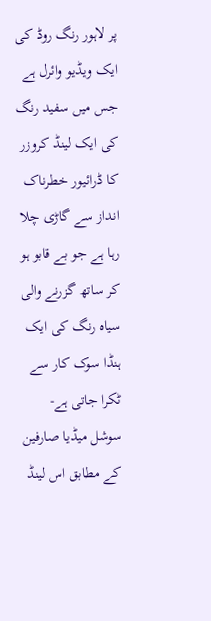پر لاہور رنگ روڈ کی ایک ویڈیو وائرل ہے جس میں سفید رنگ کی ایک لینڈ کروزر کا ڈرائیور خطرناک انداز سے گاڑی چلا رہا ہے جو بے قابو ہو کر ساتھ گزرنے والی سیاہ رنگ کی ایک ہنڈا سوک کار سے ٹکرا جاتی ہے-
سوشل میڈیا صارفین کے مطابق اس لینڈ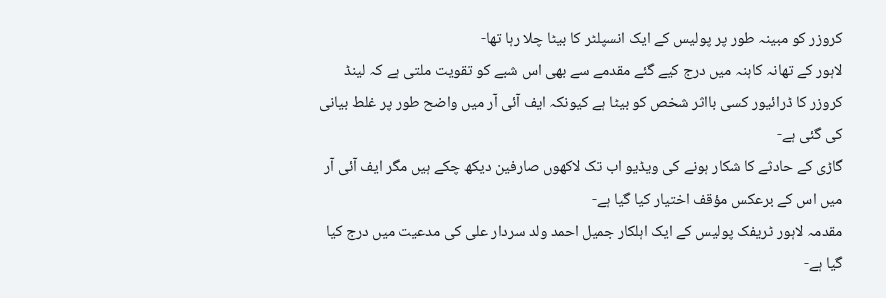کروزر کو مبینہ طور پر پولیس کے ایک انسپلٹر کا بیٹا چلا رہا تھا-
لاہور کے تھانہ کاہنہ میں درج کیے گئے مقدمے سے بھی اس شبے کو تقویت ملتی ہے کہ لینڈ کروزر کا ڈرائیور کسی بااثر شخص کو بیٹا ہے کیونکہ ایف آئی آر میں واضح طور پر غلط بیانی کی گئی ہے-
گاڑی کے حادثے کا شکار ہونے کی ویڈیو اب تک لاکھوں صارفین دیکھ چکے ہیں مگر ایف آئی آر میں اس کے برعکس مؤقف اختیار کیا گیا ہے-
مقدمہ لاہور ٹریفک پولیس کے ایک اہلکار جمیل احمد ولد سردار علی کی مدعیت میں درج کیا گیا ہے-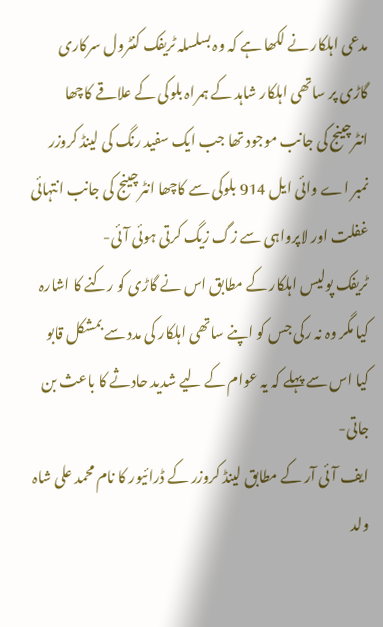مدعی اہلکار نے لکھا ہے کہ وہ بسلسلہ ٹریفک کنٹرول سرکاری گاڑی پر ساتھی اہلکار شاہد کے ہمراہ بلوکی کے علاقے کاچھا انٹرچینج کی جانب موجود تھا جب ایک سفید رنگ کی لینڈ کروزر نمبر اے وائی ایل 914 بلوکی سے کاچھا انٹرچینج کی جانب انتہائی غفلت اور لاپرواہی سے زگ زیگ کرتی ہوئی آئی-
ٹریفک پولیس اہلکار کے مطابق اس نے گاڑی کو رکنے کا اشارہ کیا مگر وہ نہ رکی جس کو اپنے ساتھی اہلکار کی مدد سے بمشکل قابو کیا اس سے پہلے کہ یہ عوام کے لیے شدید حادثے کا باعث بن جاتی-
ایف آئی آر کے مطابق لینڈ کروزر کے ڈرائیور کا نام محمد علی شاہ ولد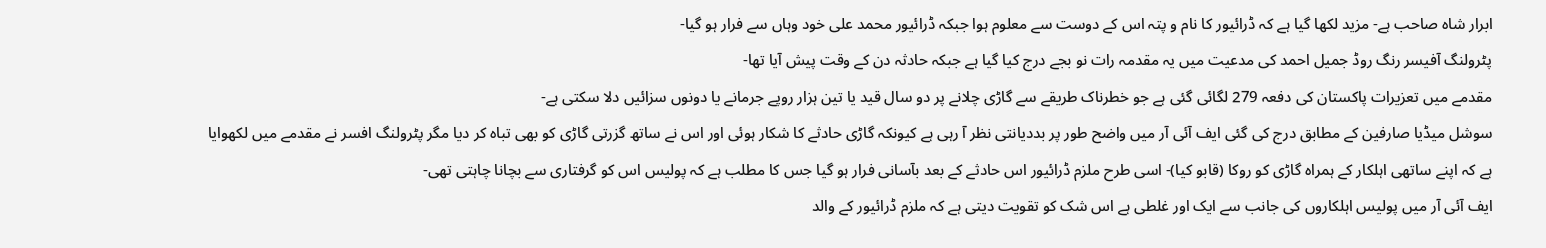ابرار شاہ صاحب ہے- مزید لکھا گیا ہے کہ ڈرائیور کا نام و پتہ اس کے دوست سے معلوم ہوا جبکہ ڈرائیور محمد علی خود وہاں سے فرار ہو گیا-
پٹرولنگ آفیسر رنگ روڈ جمیل احمد کی مدعیت میں یہ مقدمہ رات نو بجے درج کیا گیا ہے جبکہ حادثہ دن کے وقت پیش آیا تھا-
مقدمے میں تعزیرات پاکستان کی دفعہ 279 لگائی گئی ہے جو خطرناک طریقے سے گاڑی چلانے پر دو سال قید یا تین ہزار روپے جرمانے یا دونوں سزائیں دلا سکتی ہے-
سوشل میڈیا صارفین کے مطابق درج کی گئی ایف آئی آر میں واضح طور پر بددیانتی نظر آ رہی ہے کیونکہ گاڑی حادثے کا شکار ہوئی اور اس نے ساتھ گزرتی گاڑی کو بھی تباہ کر دیا مگر پٹرولنگ افسر نے مقدمے میں لکھوایا ہے کہ اپنے ساتھی اہلکار کے ہمراہ گاڑی کو روکا (قابو کیا)- اسی طرح ملزم ڈرائیور اس حادثے کے بعد بآسانی فرار ہو گیا جس کا مطلب ہے کہ پولیس اس کو گرفتاری سے بچانا چاہتی تھی-
ایف آئی آر میں پولیس اہلکاروں کی جانب سے ایک اور غلطی ہے اس شک کو تقویت دیتی ہے کہ ملزم ڈرائیور کے والد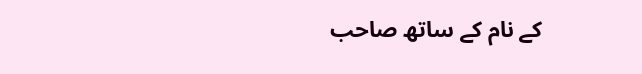کے نام کے ساتھ صاحب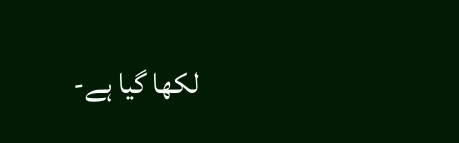لکھا گیا ہے-